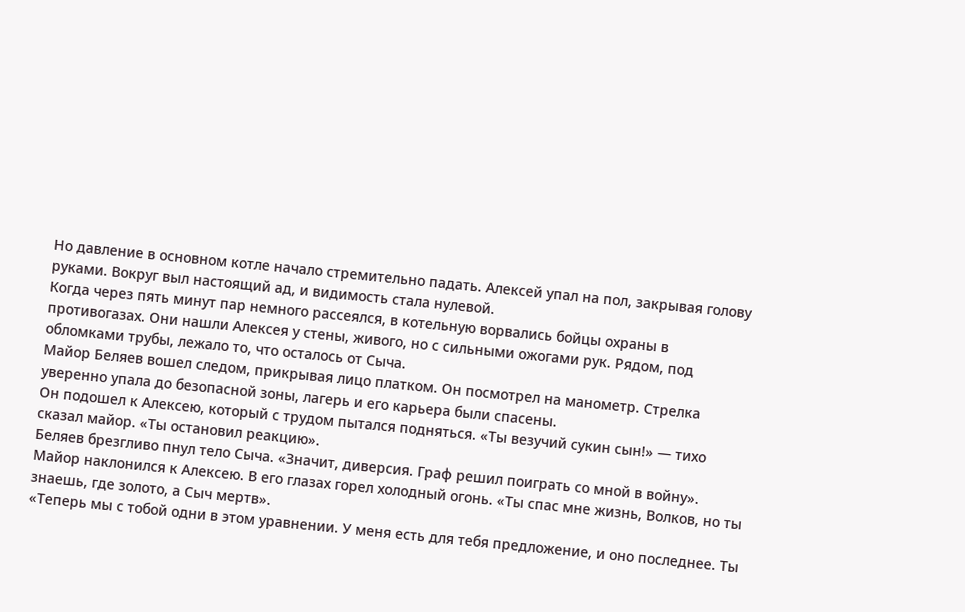Но давление в основном котле начало стремительно падать. Алексей упал на пол, закрывая голову руками. Вокруг выл настоящий ад, и видимость стала нулевой.
Когда через пять минут пар немного рассеялся, в котельную ворвались бойцы охраны в противогазах. Они нашли Алексея у стены, живого, но с сильными ожогами рук. Рядом, под обломками трубы, лежало то, что осталось от Сыча.
Майор Беляев вошел следом, прикрывая лицо платком. Он посмотрел на манометр. Стрелка уверенно упала до безопасной зоны, лагерь и его карьера были спасены.
Он подошел к Алексею, который с трудом пытался подняться. «Ты везучий сукин сын!» — тихо сказал майор. «Ты остановил реакцию».
Беляев брезгливо пнул тело Сыча. «Значит, диверсия. Граф решил поиграть со мной в войну».
Майор наклонился к Алексею. В его глазах горел холодный огонь. «Ты спас мне жизнь, Волков, но ты знаешь, где золото, а Сыч мертв».
«Теперь мы с тобой одни в этом уравнении. У меня есть для тебя предложение, и оно последнее. Ты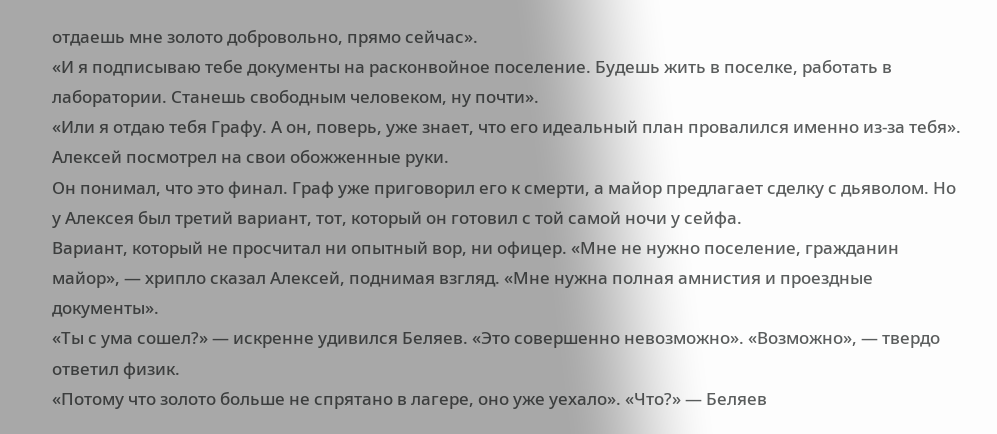отдаешь мне золото добровольно, прямо сейчас».
«И я подписываю тебе документы на расконвойное поселение. Будешь жить в поселке, работать в лаборатории. Станешь свободным человеком, ну почти».
«Или я отдаю тебя Графу. А он, поверь, уже знает, что его идеальный план провалился именно из-за тебя». Алексей посмотрел на свои обожженные руки.
Он понимал, что это финал. Граф уже приговорил его к смерти, а майор предлагает сделку с дьяволом. Но у Алексея был третий вариант, тот, который он готовил с той самой ночи у сейфа.
Вариант, который не просчитал ни опытный вор, ни офицер. «Мне не нужно поселение, гражданин майор», — хрипло сказал Алексей, поднимая взгляд. «Мне нужна полная амнистия и проездные документы».
«Ты с ума сошел?» — искренне удивился Беляев. «Это совершенно невозможно». «Возможно», — твердо ответил физик.
«Потому что золото больше не спрятано в лагере, оно уже уехало». «Что?» — Беляев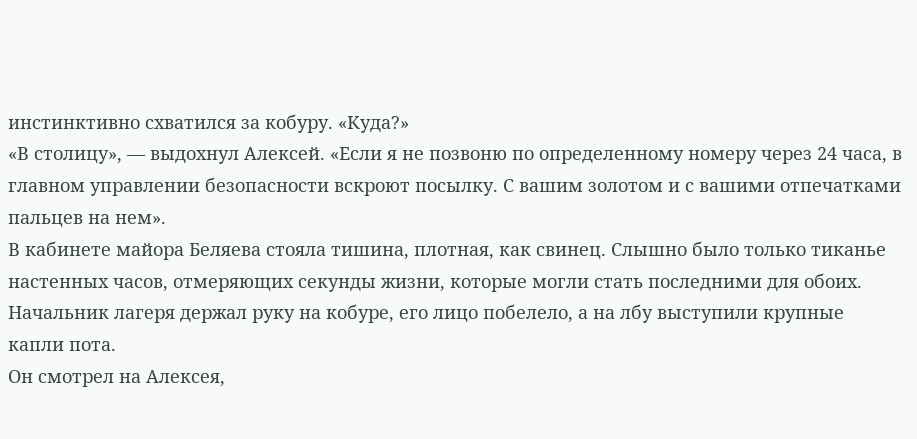инстинктивно схватился за кобуру. «Куда?»
«В столицу», — выдохнул Алексей. «Если я не позвоню по определенному номеру через 24 часа, в главном управлении безопасности вскроют посылку. С вашим золотом и с вашими отпечатками пальцев на нем».
В кабинете майора Беляева стояла тишина, плотная, как свинец. Слышно было только тиканье настенных часов, отмеряющих секунды жизни, которые могли стать последними для обоих. Начальник лагеря держал руку на кобуре, его лицо побелело, а на лбу выступили крупные капли пота.
Он смотрел на Алексея,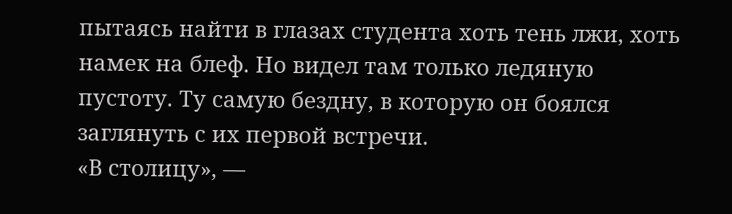пытаясь найти в глазах студента хоть тень лжи, хоть намек на блеф. Но видел там только ледяную пустоту. Ту самую бездну, в которую он боялся заглянуть с их первой встречи.
«В столицу», —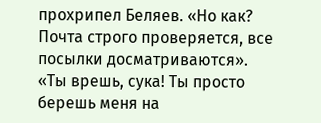прохрипел Беляев. «Но как? Почта строго проверяется, все посылки досматриваются».
«Ты врешь, сука! Ты просто берешь меня на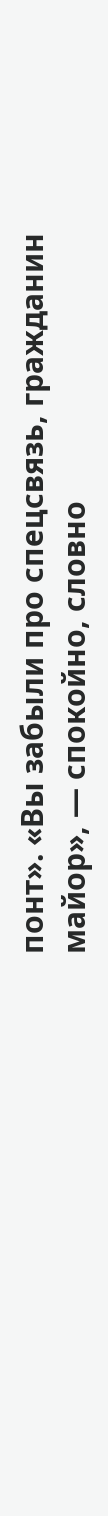понт». «Вы забыли про спецсвязь, гражданин майор», — спокойно, словно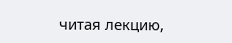читая лекцию,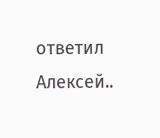ответил Алексей..